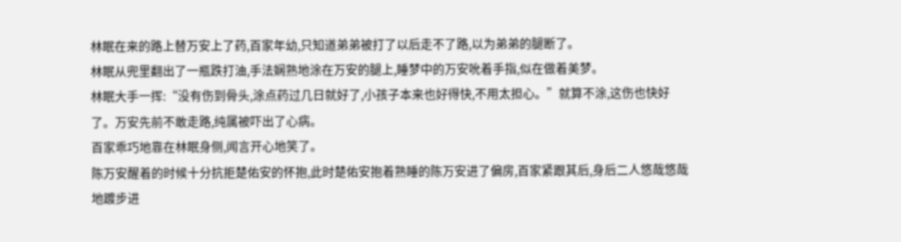林眠在来的路上替万安上了药,百家年幼,只知道弟弟被打了以后走不了路,以为弟弟的腿断了。
林眠从兜里翻出了一瓶跌打油,手法娴熟地涂在万安的腿上,睡梦中的万安吮着手指,似在做着美梦。
林眠大手一挥:“没有伤到骨头,涂点药过几日就好了,小孩子本来也好得快,不用太担心。”就算不涂,这伤也快好了。万安先前不敢走路,纯属被吓出了心病。
百家乖巧地靠在林眠身侧,闻言开心地笑了。
陈万安醒着的时候十分抗拒楚佑安的怀抱,此时楚佑安抱着熟睡的陈万安进了偏房,百家紧跟其后,身后二人悠哉悠哉地踱步进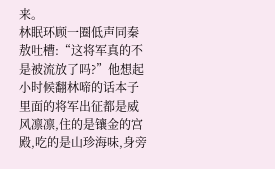来。
林眠环顾一圈低声同秦敖吐槽:“这将军真的不是被流放了吗?”他想起小时候翻林啼的话本子里面的将军出征都是威风凛凛,住的是镶金的宫殿,吃的是山珍海味,身旁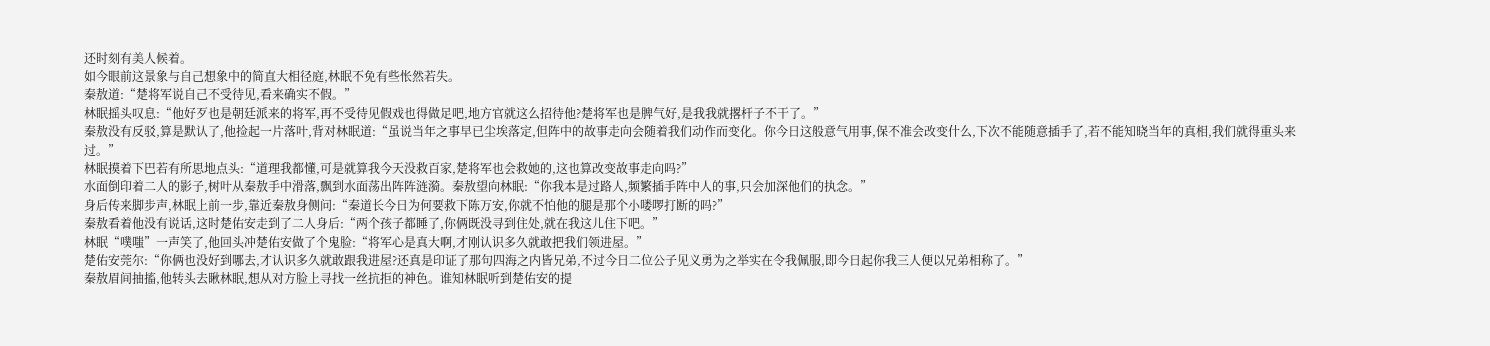还时刻有美人候着。
如今眼前这景象与自己想象中的简直大相径庭,林眠不免有些怅然若失。
秦敖道:“楚将军说自己不受待见,看来确实不假。”
林眠摇头叹息:“他好歹也是朝廷派来的将军,再不受待见假戏也得做足吧,地方官就这么招待他?楚将军也是脾气好,是我我就撂杆子不干了。”
秦敖没有反驳,算是默认了,他捡起一片落叶,背对林眠道:“虽说当年之事早已尘埃落定,但阵中的故事走向会随着我们动作而变化。你今日这般意气用事,保不准会改变什么,下次不能随意插手了,若不能知晓当年的真相,我们就得重头来过。”
林眠摸着下巴若有所思地点头:“道理我都懂,可是就算我今天没救百家,楚将军也会救她的,这也算改变故事走向吗?”
水面倒印着二人的影子,树叶从秦敖手中滑落,飘到水面荡出阵阵涟漪。秦敖望向林眠:“你我本是过路人,频繁插手阵中人的事,只会加深他们的执念。”
身后传来脚步声,林眠上前一步,靠近秦敖身侧问:“秦道长今日为何要救下陈万安,你就不怕他的腿是那个小喽啰打断的吗?”
秦敖看着他没有说话,这时楚佑安走到了二人身后:“两个孩子都睡了,你俩既没寻到住处,就在我这儿住下吧。”
林眠“噗嗤”一声笑了,他回头冲楚佑安做了个鬼脸:“将军心是真大啊,才刚认识多久就敢把我们领进屋。”
楚佑安莞尔:“你俩也没好到哪去,才认识多久就敢跟我进屋?还真是印证了那句四海之内皆兄弟,不过今日二位公子见义勇为之举实在令我佩服,即今日起你我三人便以兄弟相称了。”
秦敖眉间抽搐,他转头去瞅林眠,想从对方脸上寻找一丝抗拒的神色。谁知林眠听到楚佑安的提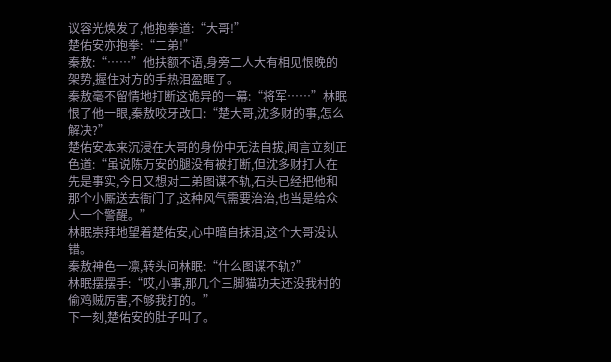议容光焕发了,他抱拳道:“大哥!”
楚佑安亦抱拳:“二弟!”
秦敖:“……”他扶额不语,身旁二人大有相见恨晚的架势,握住对方的手热泪盈眶了。
秦敖毫不留情地打断这诡异的一幕:“将军……”林眠恨了他一眼,秦敖咬牙改口:“楚大哥,沈多财的事,怎么解决?”
楚佑安本来沉浸在大哥的身份中无法自拔,闻言立刻正色道:“虽说陈万安的腿没有被打断,但沈多财打人在先是事实,今日又想对二弟图谋不轨,石头已经把他和那个小厮送去衙门了,这种风气需要治治,也当是给众人一个警醒。”
林眠崇拜地望着楚佑安,心中暗自抹泪,这个大哥没认错。
秦敖神色一凛,转头问林眠:“什么图谋不轨?”
林眠摆摆手:“哎,小事,那几个三脚猫功夫还没我村的偷鸡贼厉害,不够我打的。”
下一刻,楚佑安的肚子叫了。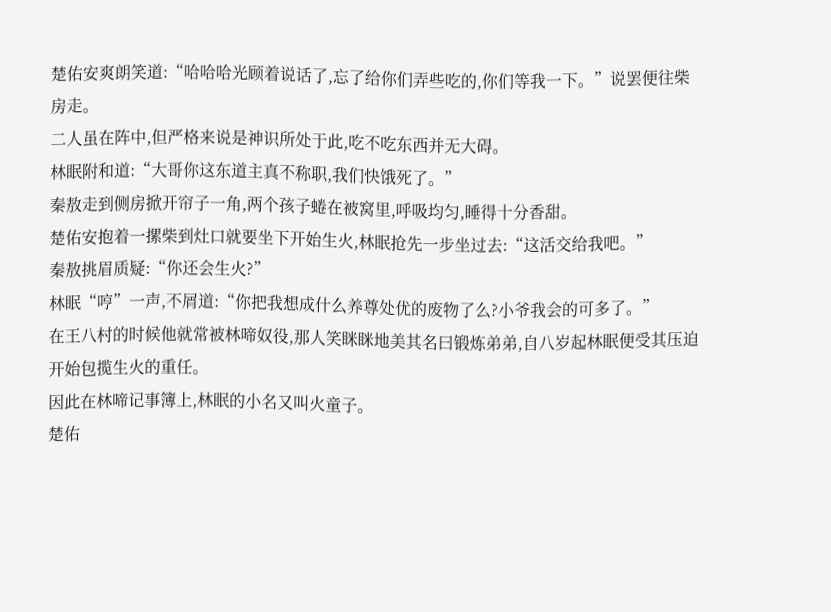楚佑安爽朗笑道:“哈哈哈光顾着说话了,忘了给你们弄些吃的,你们等我一下。”说罢便往柴房走。
二人虽在阵中,但严格来说是神识所处于此,吃不吃东西并无大碍。
林眠附和道:“大哥你这东道主真不称职,我们快饿死了。”
秦敖走到侧房掀开帘子一角,两个孩子蜷在被窝里,呼吸均匀,睡得十分香甜。
楚佑安抱着一摞柴到灶口就要坐下开始生火,林眠抢先一步坐过去:“这活交给我吧。”
秦敖挑眉质疑:“你还会生火?”
林眠“哼”一声,不屑道:“你把我想成什么养尊处优的废物了么?小爷我会的可多了。”
在王八村的时候他就常被林啼奴役,那人笑眯眯地美其名曰锻炼弟弟,自八岁起林眠便受其压迫开始包揽生火的重任。
因此在林啼记事簿上,林眠的小名又叫火童子。
楚佑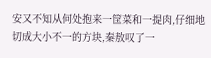安又不知从何处抱来一筐菜和一提肉,仔细地切成大小不一的方块,秦敖叹了一